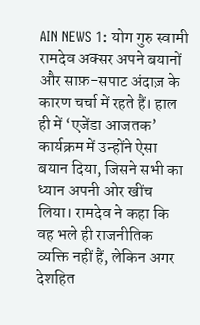AIN NEWS 1: योग गुरु स्वामी रामदेव अक्सर अपने बयानों और साफ़-सपाट अंदाज़ के कारण चर्चा में रहते हैं। हाल ही में ‘एजेंडा आजतक’ कार्यक्रम में उन्होंने ऐसा बयान दिया, जिसने सभी का ध्यान अपनी ओर खींच लिया। रामदेव ने कहा कि वह भले ही राजनीतिक व्यक्ति नहीं हैं, लेकिन अगर देशहित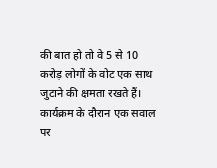की बात हो तो वे 5 से 10 करोड़ लोगों के वोट एक साथ जुटाने की क्षमता रखते हैं।
कार्यक्रम के दौरान एक सवाल पर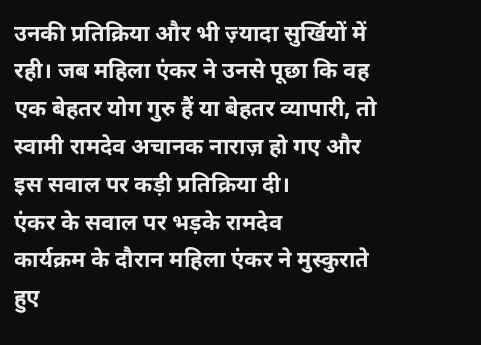उनकी प्रतिक्रिया और भी ज़्यादा सुर्खियों में रही। जब महिला एंकर ने उनसे पूछा कि वह एक बेहतर योग गुरु हैं या बेहतर व्यापारी, तो स्वामी रामदेव अचानक नाराज़ हो गए और इस सवाल पर कड़ी प्रतिक्रिया दी।
एंकर के सवाल पर भड़के रामदेव
कार्यक्रम के दौरान महिला एंकर ने मुस्कुराते हुए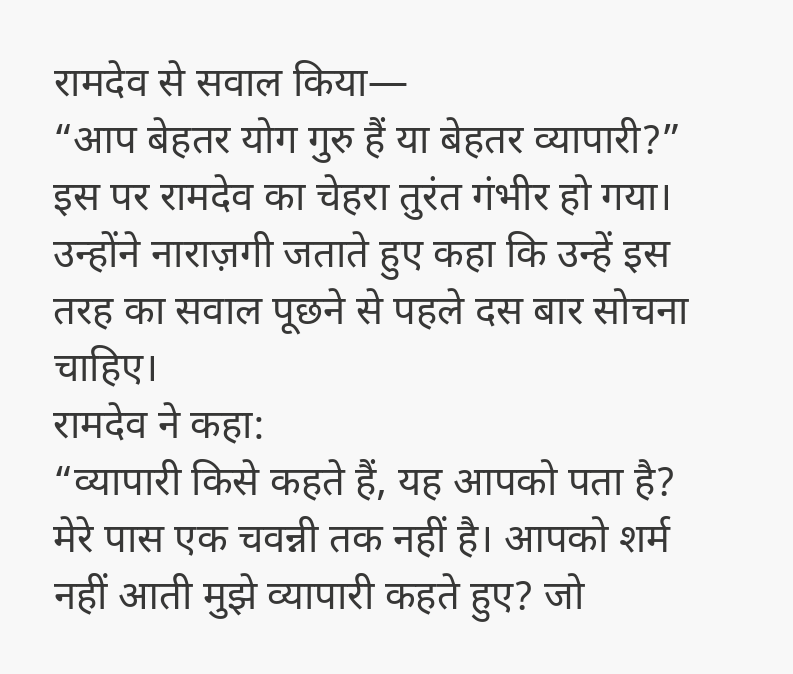रामदेव से सवाल किया—
“आप बेहतर योग गुरु हैं या बेहतर व्यापारी?”
इस पर रामदेव का चेहरा तुरंत गंभीर हो गया। उन्होंने नाराज़गी जताते हुए कहा कि उन्हें इस तरह का सवाल पूछने से पहले दस बार सोचना चाहिए।
रामदेव ने कहा:
“व्यापारी किसे कहते हैं, यह आपको पता है? मेरे पास एक चवन्नी तक नहीं है। आपको शर्म नहीं आती मुझे व्यापारी कहते हुए? जो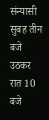संन्यासी सुबह तीन बजे उठकर रात 10 बजे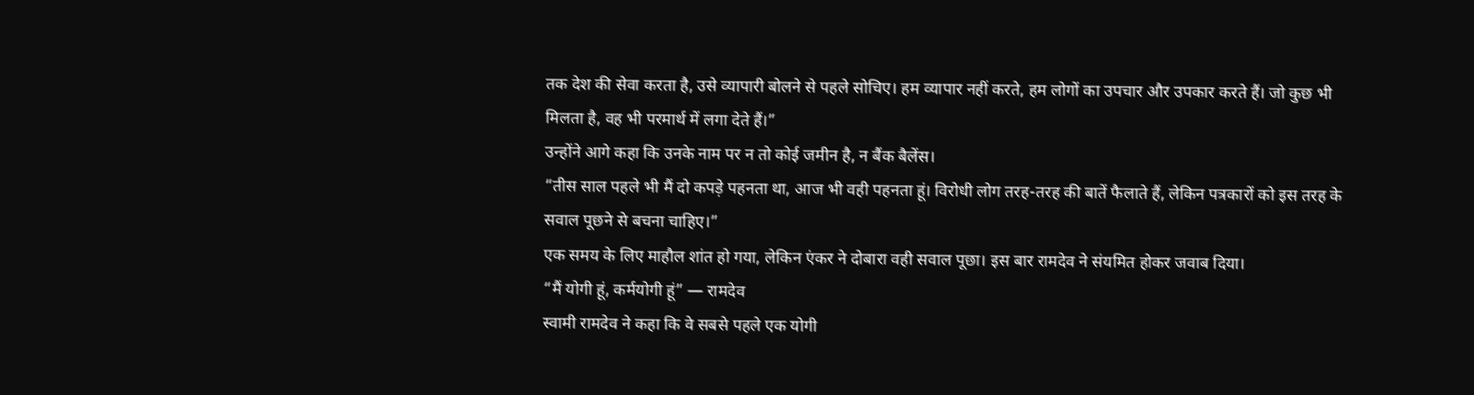तक देश की सेवा करता है, उसे व्यापारी बोलने से पहले सोचिए। हम व्यापार नहीं करते, हम लोगों का उपचार और उपकार करते हैं। जो कुछ भी मिलता है, वह भी परमार्थ में लगा देते हैं।”
उन्होंने आगे कहा कि उनके नाम पर न तो कोई जमीन है, न बैंक बैलेंस।
“तीस साल पहले भी मैं दो कपड़े पहनता था, आज भी वही पहनता हूं। विरोधी लोग तरह-तरह की बातें फैलाते हैं, लेकिन पत्रकारों को इस तरह के सवाल पूछने से बचना चाहिए।”
एक समय के लिए माहौल शांत हो गया, लेकिन एंकर ने दोबारा वही सवाल पूछा। इस बार रामदेव ने संयमित होकर जवाब दिया।
“मैं योगी हूं, कर्मयोगी हूं” — रामदेव
स्वामी रामदेव ने कहा कि वे सबसे पहले एक योगी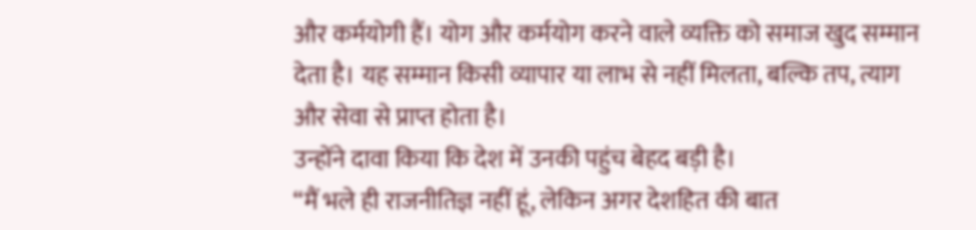और कर्मयोगी हैं। योग और कर्मयोग करने वाले व्यक्ति को समाज खुद सम्मान देता है। यह सम्मान किसी व्यापार या लाभ से नहीं मिलता, बल्कि तप, त्याग और सेवा से प्राप्त होता है।
उन्होंने दावा किया कि देश में उनकी पहुंच बेहद बड़ी है।
“मैं भले ही राजनीतिज्ञ नहीं हूं, लेकिन अगर देशहित की बात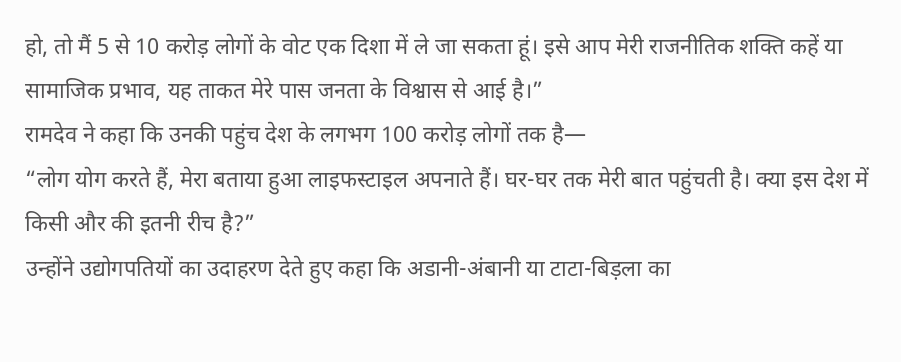हो, तो मैं 5 से 10 करोड़ लोगों के वोट एक दिशा में ले जा सकता हूं। इसे आप मेरी राजनीतिक शक्ति कहें या सामाजिक प्रभाव, यह ताकत मेरे पास जनता के विश्वास से आई है।”
रामदेव ने कहा कि उनकी पहुंच देश के लगभग 100 करोड़ लोगों तक है—
“लोग योग करते हैं, मेरा बताया हुआ लाइफस्टाइल अपनाते हैं। घर-घर तक मेरी बात पहुंचती है। क्या इस देश में किसी और की इतनी रीच है?”
उन्होंने उद्योगपतियों का उदाहरण देते हुए कहा कि अडानी-अंबानी या टाटा-बिड़ला का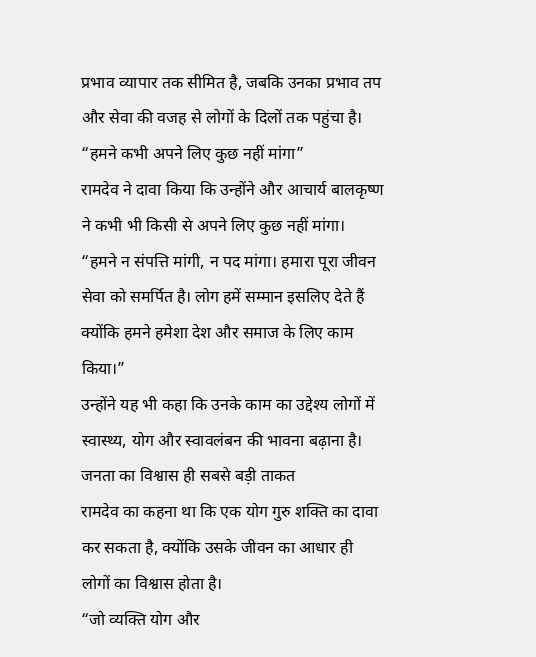प्रभाव व्यापार तक सीमित है, जबकि उनका प्रभाव तप और सेवा की वजह से लोगों के दिलों तक पहुंचा है।
“हमने कभी अपने लिए कुछ नहीं मांगा”
रामदेव ने दावा किया कि उन्होंने और आचार्य बालकृष्ण ने कभी भी किसी से अपने लिए कुछ नहीं मांगा।
“हमने न संपत्ति मांगी, न पद मांगा। हमारा पूरा जीवन सेवा को समर्पित है। लोग हमें सम्मान इसलिए देते हैं क्योंकि हमने हमेशा देश और समाज के लिए काम किया।”
उन्होंने यह भी कहा कि उनके काम का उद्देश्य लोगों में स्वास्थ्य, योग और स्वावलंबन की भावना बढ़ाना है।
जनता का विश्वास ही सबसे बड़ी ताकत
रामदेव का कहना था कि एक योग गुरु शक्ति का दावा कर सकता है, क्योंकि उसके जीवन का आधार ही लोगों का विश्वास होता है।
“जो व्यक्ति योग और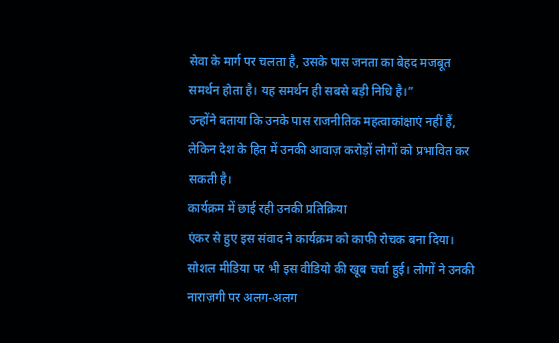सेवा के मार्ग पर चलता है, उसके पास जनता का बेहद मजबूत समर्थन होता है। यह समर्थन ही सबसे बड़ी निधि है।”
उन्होंने बताया कि उनके पास राजनीतिक महत्वाकांक्षाएं नहीं हैं, लेकिन देश के हित में उनकी आवाज़ करोड़ों लोगों को प्रभावित कर सकती है।
कार्यक्रम में छाई रही उनकी प्रतिक्रिया
एंकर से हुए इस संवाद ने कार्यक्रम को काफी रोचक बना दिया। सोशल मीडिया पर भी इस वीडियो की खूब चर्चा हुई। लोगों ने उनकी नाराज़गी पर अलग-अलग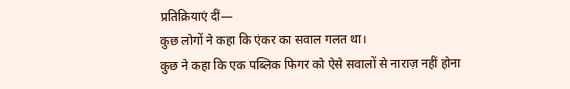प्रतिक्रियाएं दीं—
कुछ लोगों ने कहा कि एंकर का सवाल गलत था।
कुछ ने कहा कि एक पब्लिक फिगर को ऐसे सवालों से नाराज़ नहीं होना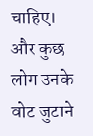चाहिए।
और कुछ लोग उनके वोट जुटाने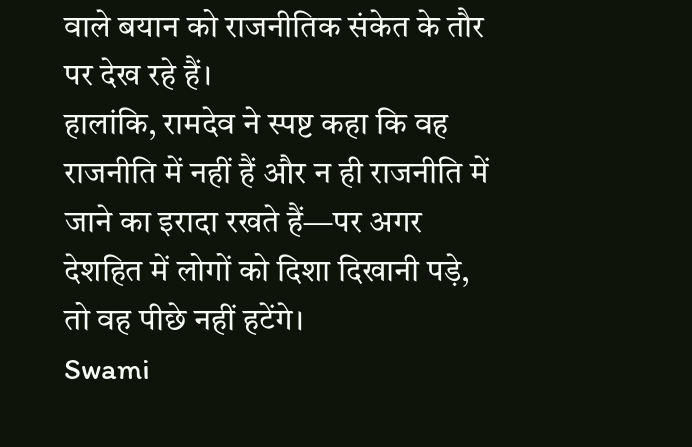वाले बयान को राजनीतिक संकेत के तौर पर देख रहे हैं।
हालांकि, रामदेव ने स्पष्ट कहा कि वह राजनीति में नहीं हैं और न ही राजनीति में जाने का इरादा रखते हैं—पर अगर देशहित में लोगों को दिशा दिखानी पड़े, तो वह पीछे नहीं हटेंगे।
Swami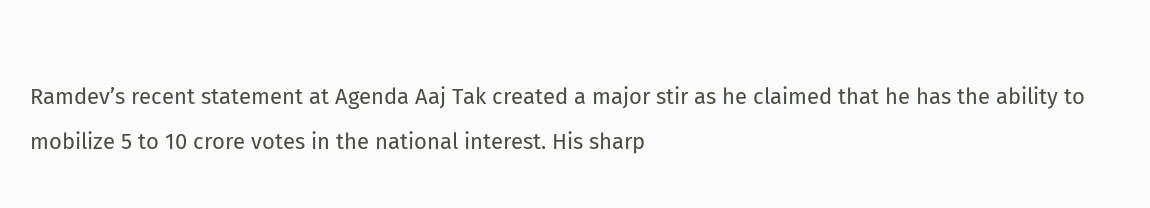Ramdev’s recent statement at Agenda Aaj Tak created a major stir as he claimed that he has the ability to mobilize 5 to 10 crore votes in the national interest. His sharp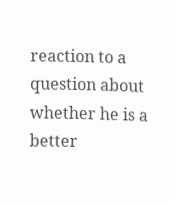reaction to a question about whether he is a better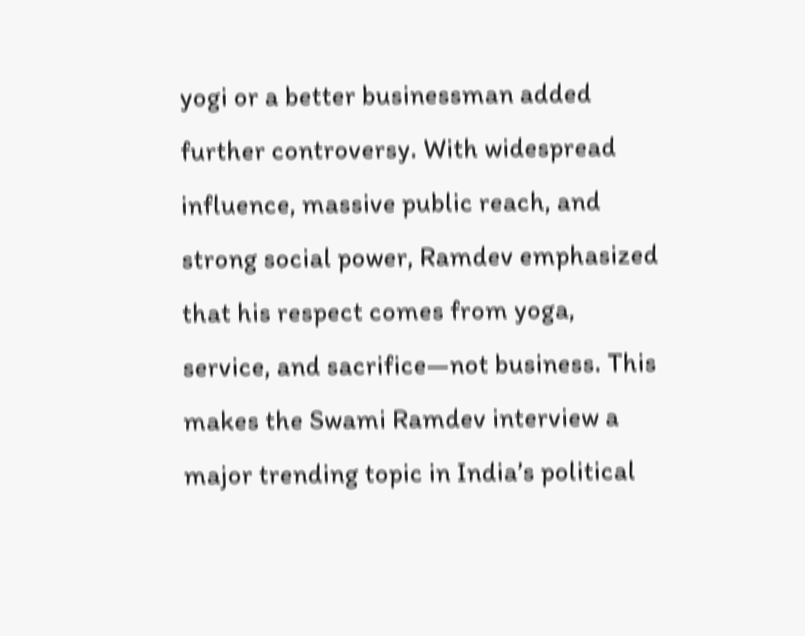yogi or a better businessman added further controversy. With widespread influence, massive public reach, and strong social power, Ramdev emphasized that his respect comes from yoga, service, and sacrifice—not business. This makes the Swami Ramdev interview a major trending topic in India’s political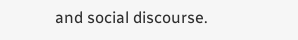and social discourse.